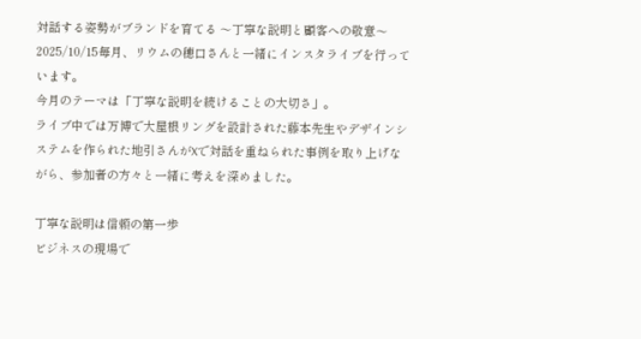対話する姿勢がブランドを育てる 〜丁寧な説明と顧客への敬意〜
2025/10/15毎月、リウムの穂口さんと一緒にインスタライブを行っています。
今月のテーマは「丁寧な説明を続けることの大切さ」。
ライブ中では万博で大屋根リングを設計された藤本先生やデザインシステムを作られた地引さんがXで対話を重ねられた事例を取り上げながら、参加者の方々と一緒に考えを深めました。

丁寧な説明は信頼の第一歩
ビジネスの現場で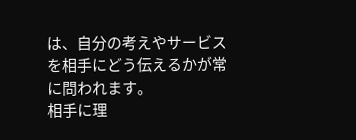は、自分の考えやサービスを相手にどう伝えるかが常に問われます。
相手に理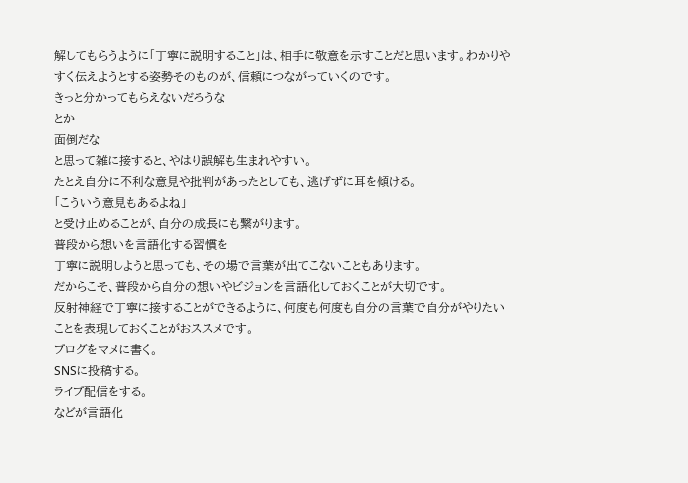解してもらうように「丁寧に説明すること」は、相手に敬意を示すことだと思います。わかりやすく伝えようとする姿勢そのものが、信頼につながっていくのです。
きっと分かってもらえないだろうな
とか
面倒だな
と思って雑に接すると、やはり誤解も生まれやすい。
たとえ自分に不利な意見や批判があったとしても、逃げずに耳を傾ける。
「こういう意見もあるよね」
と受け止めることが、自分の成長にも繋がります。
普段から想いを言語化する習慣を
丁寧に説明しようと思っても、その場で言葉が出てこないこともあります。
だからこそ、普段から自分の想いやビジョンを言語化しておくことが大切です。
反射神経で丁寧に接することができるように、何度も何度も自分の言葉で自分がやりたいことを表現しておくことがおススメです。
ブログをマメに書く。
SNSに投稿する。
ライブ配信をする。
などが言語化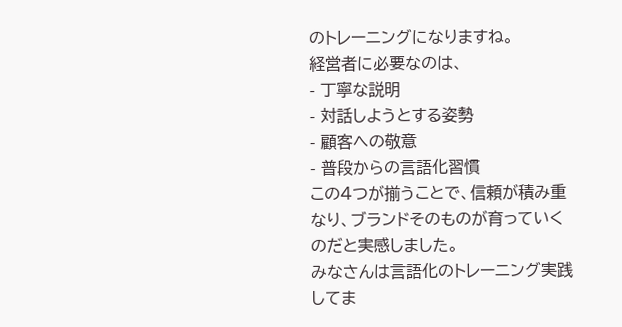のトレーニングになりますね。
経営者に必要なのは、
- 丁寧な説明
- 対話しようとする姿勢
- 顧客への敬意
- 普段からの言語化習慣
この4つが揃うことで、信頼が積み重なり、ブランドそのものが育っていくのだと実感しました。
みなさんは言語化のトレーニング実践してま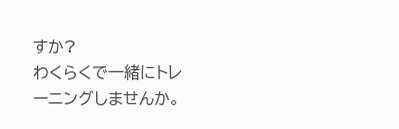すか?
わくらくで一緒にトレーニングしませんか。